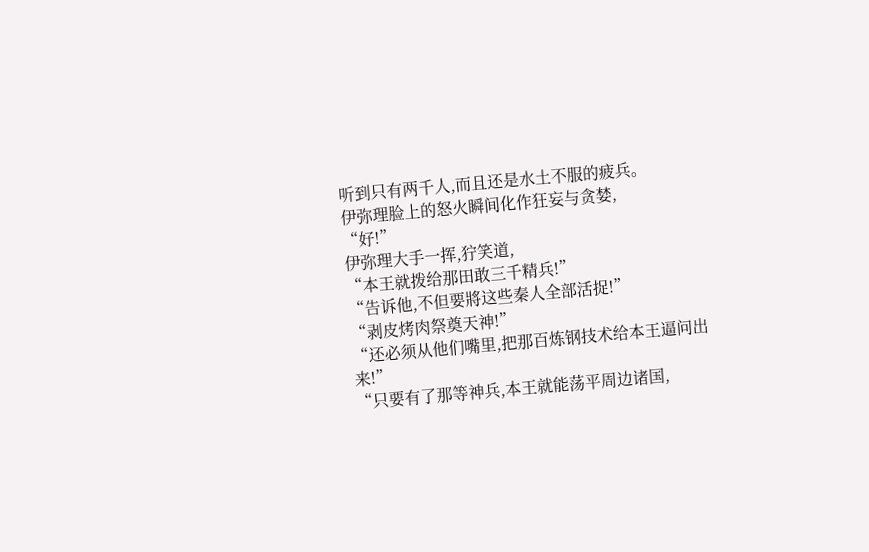听到只有两千人,而且还是水土不服的疲兵。
伊弥理脸上的怒火瞬间化作狂妄与贪婪,
“好!”
伊弥理大手一挥,狞笑道,
“本王就拨给那田敢三千精兵!”
“告诉他,不但要將这些秦人全部活捉!”
“剥皮烤肉祭奠天神!”
“还必须从他们嘴里,把那百炼钢技术给本王逼问出来!”
“只要有了那等神兵,本王就能荡平周边诸国,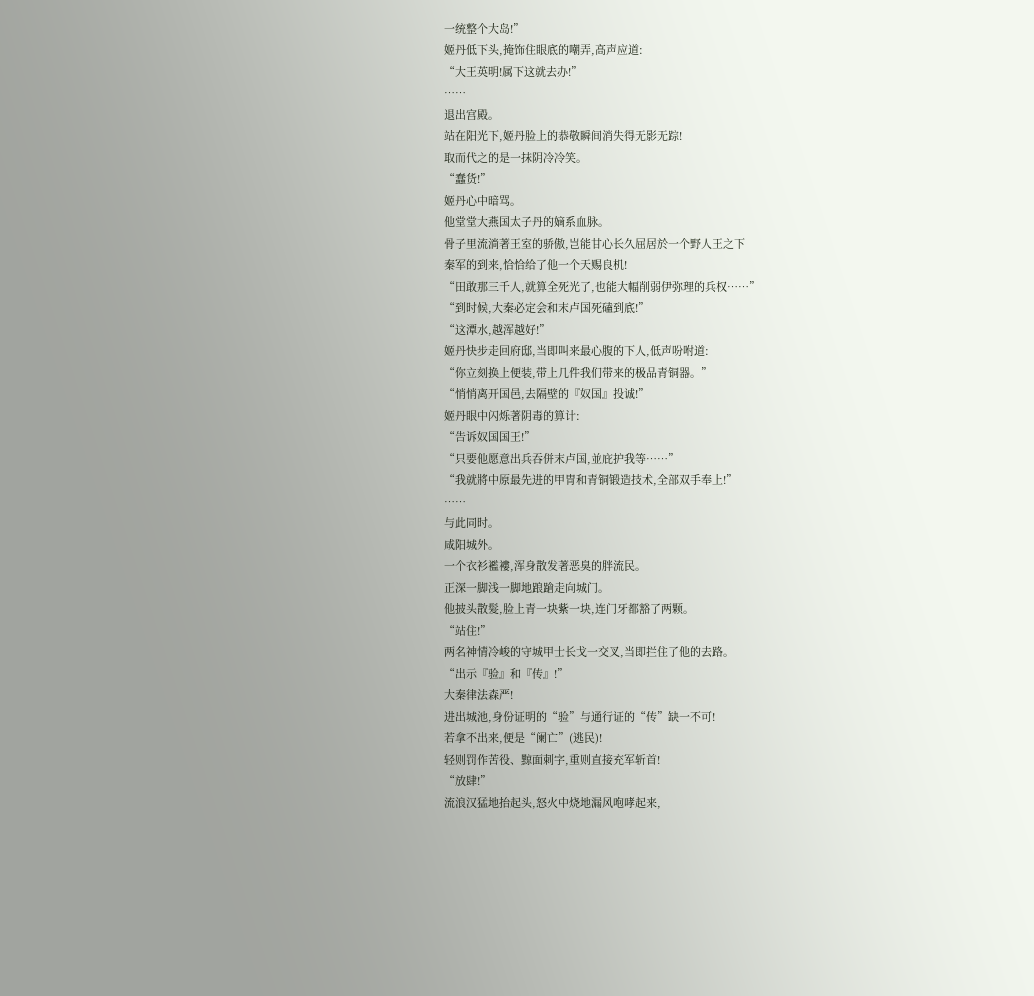一统整个大岛!”
姬丹低下头,掩饰住眼底的嘲弄,高声应道:
“大王英明!属下这就去办!”
……
退出宫殿。
站在阳光下,姬丹脸上的恭敬瞬间消失得无影无踪!
取而代之的是一抹阴冷冷笑。
“蠢货!”
姬丹心中暗骂。
他堂堂大燕国太子丹的嫡系血脉。
骨子里流淌著王室的骄傲,岂能甘心长久屈居於一个野人王之下
秦军的到来,恰恰给了他一个天赐良机!
“田敢那三千人,就算全死光了,也能大幅削弱伊弥理的兵权……”
“到时候,大秦必定会和末卢国死磕到底!”
“这潭水,越浑越好!”
姬丹快步走回府邸,当即叫来最心腹的下人,低声吩咐道:
“你立刻换上便装,带上几件我们带来的极品青铜器。”
“悄悄离开国邑,去隔壁的『奴国』投诚!”
姬丹眼中闪烁著阴毒的算计:
“告诉奴国国王!”
“只要他愿意出兵吞併末卢国,並庇护我等……”
“我就將中原最先进的甲冑和青铜锻造技术,全部双手奉上!”
……
与此同时。
咸阳城外。
一个衣衫襤褸,浑身散发著恶臭的胖流民。
正深一脚浅一脚地踉蹌走向城门。
他披头散髮,脸上青一块紫一块,连门牙都豁了两颗。
“站住!”
两名神情冷峻的守城甲士长戈一交叉,当即拦住了他的去路。
“出示『验』和『传』!”
大秦律法森严!
进出城池,身份证明的“验”与通行证的“传”缺一不可!
若拿不出来,便是“阑亡”(逃民)!
轻则罚作苦役、黥面刺字,重则直接充军斩首!
“放肆!”
流浪汉猛地抬起头,怒火中烧地漏风咆哮起来,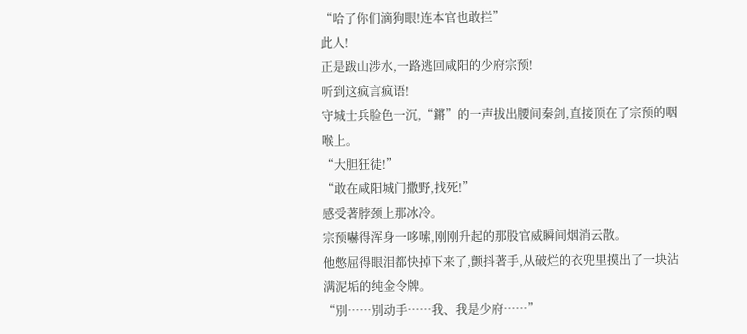“哈了你们滴狗眼!连本官也敢拦”
此人!
正是跋山涉水,一路逃回咸阳的少府宗预!
听到这疯言疯语!
守城士兵脸色一沉,“鏘”的一声拔出腰间秦剑,直接顶在了宗预的咽喉上。
“大胆狂徒!”
“敢在咸阳城门撒野,找死!”
感受著脖颈上那冰冷。
宗预嚇得浑身一哆嗦,刚刚升起的那股官威瞬间烟消云散。
他憋屈得眼泪都快掉下来了,颤抖著手,从破烂的衣兜里摸出了一块沾满泥垢的纯金令牌。
“別……別动手……我、我是少府……”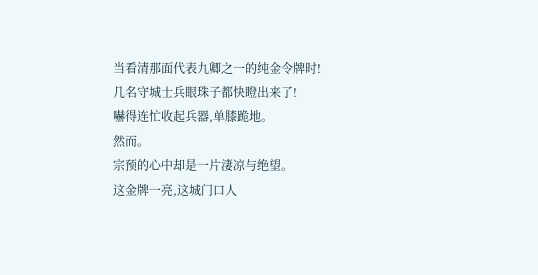当看清那面代表九卿之一的纯金令牌时!
几名守城士兵眼珠子都快瞪出来了!
嚇得连忙收起兵器,单膝跪地。
然而。
宗预的心中却是一片淒凉与绝望。
这金牌一亮,这城门口人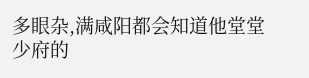多眼杂,满咸阳都会知道他堂堂少府的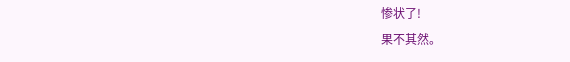惨状了!
果不其然。